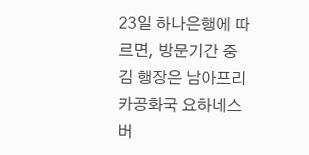23일 하나은행에 따르면, 방문기간 중 김 행장은 남아프리카공화국 요하네스버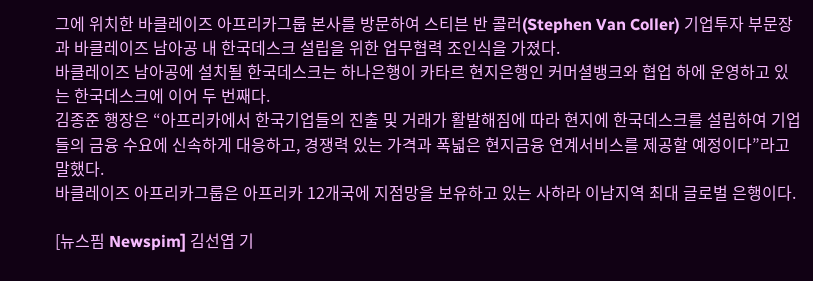그에 위치한 바클레이즈 아프리카그룹 본사를 방문하여 스티븐 반 콜러(Stephen Van Coller) 기업투자 부문장과 바클레이즈 남아공 내 한국데스크 설립을 위한 업무협력 조인식을 가졌다.
바클레이즈 남아공에 설치될 한국데스크는 하나은행이 카타르 현지은행인 커머셜뱅크와 협업 하에 운영하고 있는 한국데스크에 이어 두 번째다.
김종준 행장은 “아프리카에서 한국기업들의 진출 및 거래가 활발해짐에 따라 현지에 한국데스크를 설립하여 기업들의 금융 수요에 신속하게 대응하고, 경쟁력 있는 가격과 폭넓은 현지금융 연계서비스를 제공할 예정이다”라고 말했다.
바클레이즈 아프리카그룹은 아프리카 12개국에 지점망을 보유하고 있는 사하라 이남지역 최대 글로벌 은행이다.

[뉴스핌 Newspim] 김선엽 기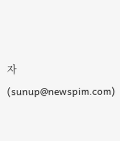자 (sunup@newspim.com)